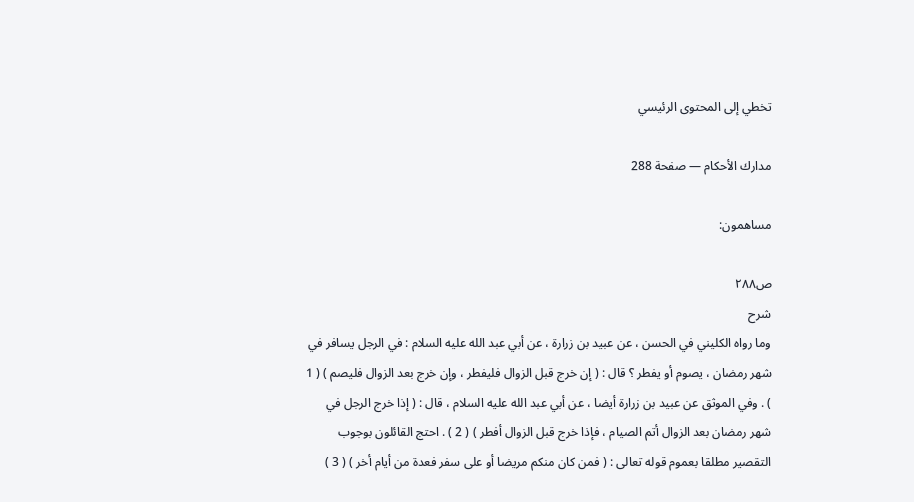تخطي إلى المحتوى الرئيسي

مدارك الأحكام — صفحة 288

مساهمون:

ص٢٨٨
شرح
وما رواه الكليني في الحسن ، عن عبيد بن زرارة ، عن أبي عبد الله عليه السلام : في الرجل يسافر في شهر رمضان ، يصوم أو يفطر ؟ قال : ( إن خرج قبل الزوال فليفطر ، وإن خرج بعد الزوال فليصم ) ( 1 ) . وفي الموثق عن عبيد بن زرارة أيضا ، عن أبي عبد الله عليه السلام ، قال : ( إذا خرج الرجل في شهر رمضان بعد الزوال أتم الصيام ، فإذا خرج قبل الزوال أفطر ) ( 2 ) . احتج القائلون بوجوب التقصير مطلقا بعموم قوله تعالى : ( فمن كان منكم مريضا أو على سفر فعدة من أيام أخر ) ( 3 )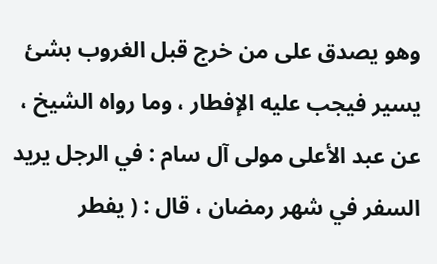وهو يصدق على من خرج قبل الغروب بشئ يسير فيجب عليه الإفطار ، وما رواه الشيخ ، عن عبد الأعلى مولى آل سام : في الرجل يريد السفر في شهر رمضان ، قال : ( يفطر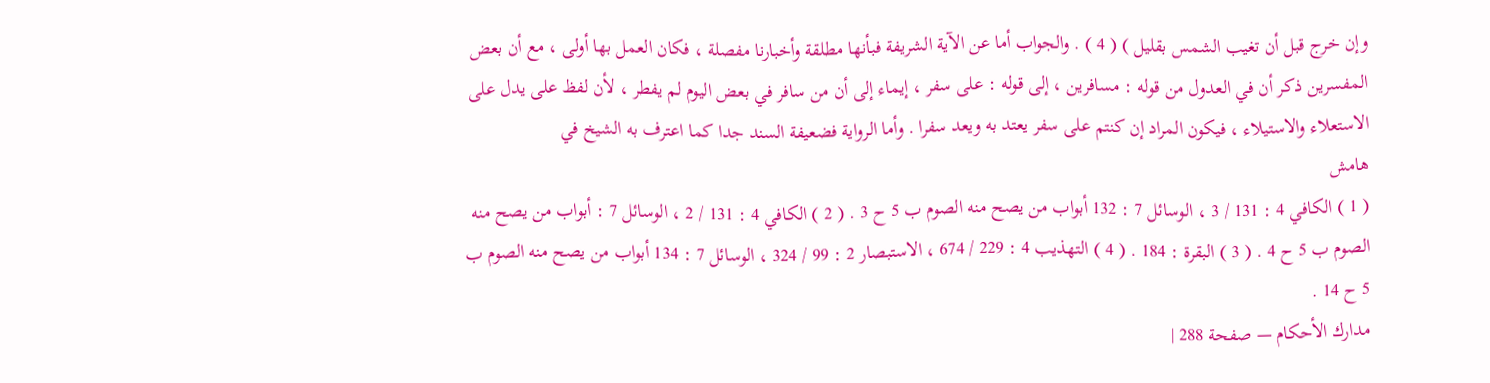وإن خرج قبل أن تغيب الشمس بقليل ) ( 4 ) . والجواب أما عن الآية الشريفة فبأنها مطلقة وأخبارنا مفصلة ، فكان العمل بها أولى ، مع أن بعض المفسرين ذكر أن في العدول من قوله : مسافرين ، إلى قوله : على سفر ، إيماء إلى أن من سافر في بعض اليوم لم يفطر ، لأن لفظ على يدل على الاستعلاء والاستيلاء ، فيكون المراد إن كنتم على سفر يعتد به ويعد سفرا . وأما الرواية فضعيفة السند جدا كما اعترف به الشيخ في
هامش
( 1 ) الكافي 4 : 131 / 3 ، الوسائل 7 : 132 أبواب من يصح منه الصوم ب 5 ح 3 . ( 2 ) الكافي 4 : 131 / 2 ، الوسائل 7 : أبواب من يصح منه الصوم ب 5 ح 4 . ( 3 ) البقرة : 184 . ( 4 ) التهذيب 4 : 229 / 674 ، الاستبصار 2 : 99 / 324 ، الوسائل 7 : 134 أبواب من يصح منه الصوم ب 5 ح 14 .
مدارك الأحكام — صفحة 288 |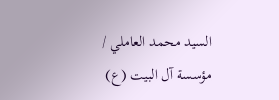السيد محمد العاملي / مؤسسة آل البيت (ع)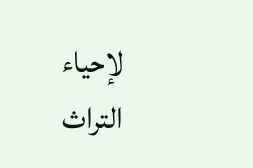لإحياء التراث